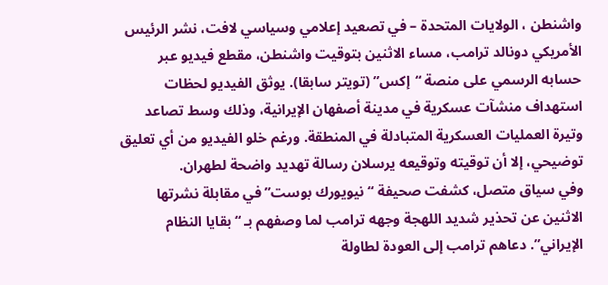واشنطن ، الولايات المتحدة – في تصعيد إعلامي وسياسي لافت، نشر الرئيس الأمريكي دونالد ترامب، مساء الاثنين بتوقيت واشنطن، مقطع فيديو عبر حسابه الرسمي على منصة “إكس” (تويتر سابقا). يوثق الفيديو لحظات استهداف منشآت عسكرية في مدينة أصفهان الإيرانية، وذلك وسط تصاعد وتيرة العمليات العسكرية المتبادلة في المنطقة. ورغم خلو الفيديو من أي تعليق توضيحي، إلا أن توقيته وتوقيعه يرسلان رسالة تهديد واضحة لطهران.
وفي سياق متصل، كشفت صحيفة “نيويورك بوست” في مقابلة نشرتها الاثنين عن تحذير شديد اللهجة وجهه ترامب لما وصفهم بـ “بقايا النظام الإيراني”. دعاهم ترامب إلى العودة لطاولة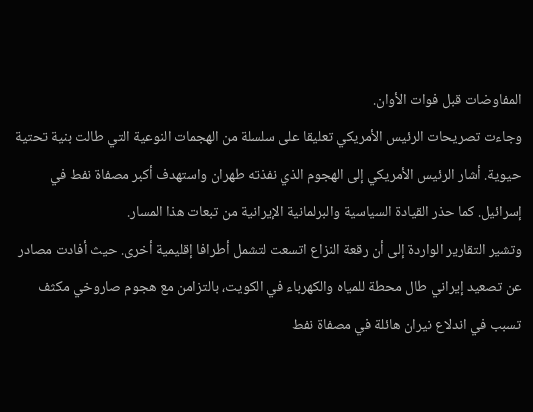المفاوضات قبل فوات الأوان.
وجاءت تصريحات الرئيس الأمريكي تعليقا على سلسلة من الهجمات النوعية التي طالت بنية تحتية حيوية. أشار الرئيس الأمريكي إلى الهجوم الذي نفذته طهران واستهدف أكبر مصفاة نفط في إسرائيل. كما حذر القيادة السياسية والبرلمانية الإيرانية من تبعات هذا المسار.
وتشير التقارير الواردة إلى أن رقعة النزاع اتسعت لتشمل أطرافا إقليمية أخرى. حيث أفادت مصادر عن تصعيد إيراني طال محطة للمياه والكهرباء في الكويت، بالتزامن مع هجوم صاروخي مكثف تسبب في اندلاع نيران هائلة في مصفاة نفط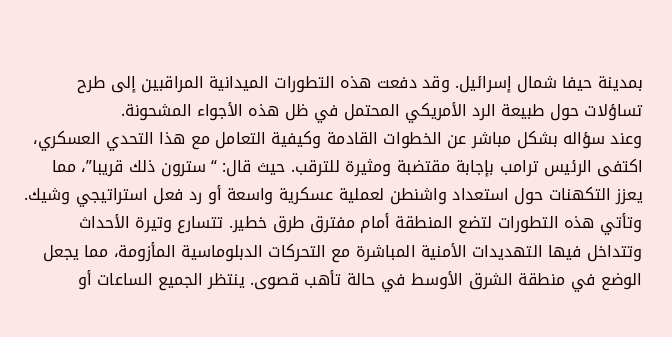بمدينة حيفا شمال إسرائيل. وقد دفعت هذه التطورات الميدانية المراقبين إلى طرح تساؤلات حول طبيعة الرد الأمريكي المحتمل في ظل هذه الأجواء المشحونة.
وعند سؤاله بشكل مباشر عن الخطوات القادمة وكيفية التعامل مع هذا التحدي العسكري، اكتفى الرئيس ترامب بإجابة مقتضبة ومثيرة للترقب. حيث قال: “سترون ذلك قريبا”، مما يعزز التكهنات حول استعداد واشنطن لعملية عسكرية واسعة أو رد فعل استراتيجي وشيك.
وتأتي هذه التطورات لتضع المنطقة أمام مفترق طرق خطير. تتسارع وتيرة الأحداث وتتداخل فيها التهديدات الأمنية المباشرة مع التحركات الدبلوماسية المأزومة، مما يجعل الوضع في منطقة الشرق الأوسط في حالة تأهب قصوى. ينتظر الجميع الساعات أو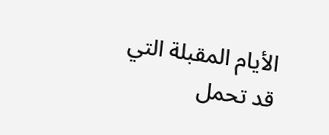الأيام المقبلة التي قد تحمل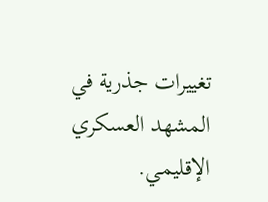تغييرات جذرية في المشهد العسكري الإقليمي.